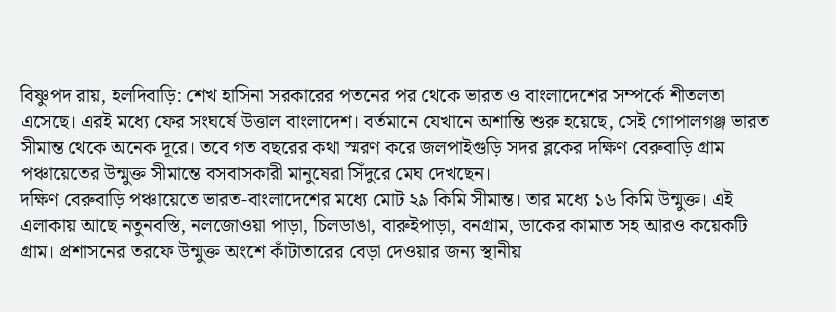বিষ্ণুপদ রায়, হলদিবাড়ি: শেখ হাসিনা সরকারের পতনের পর থেকে ভারত ও বাংলাদেশের সম্পর্কে শীতলতা এসেছে। এরই মধ্যে ফের সংঘর্ষে উত্তাল বাংলাদেশ। বর্তমানে যেখানে অশান্তি শুরু হয়েছে, সেই গোপালগঞ্জ ভারত সীমান্ত থেকে অনেক দূরে। তবে গত বছরের কথা স্মরণ করে জলপাইগুড়ি সদর ব্লকের দক্ষিণ বেরুবাড়ি গ্ৰাম পঞ্চায়েতের উন্মুক্ত সীমান্তে বসবাসকারী মানুষেরা সিঁদুরে মেঘ দেখছেন।
দক্ষিণ বেরুবাড়ি পঞ্চায়েতে ভারত-বাংলাদেশের মধ্যে মোট ২৯ কিমি সীমান্ত। তার মধ্যে ১৬ কিমি উন্মুক্ত। এই এলাকায় আছে নতুনবস্তি, নলজোওয়া পাড়া, চিলডাঙা, বারুইপাড়া, বনগ্ৰাম, ডাকের কামাত সহ আরও কয়েকটি গ্ৰাম। প্রশাসনের তরফে উন্মুক্ত অংশে কাঁটাতারের বেড়া দেওয়ার জন্য স্থানীয়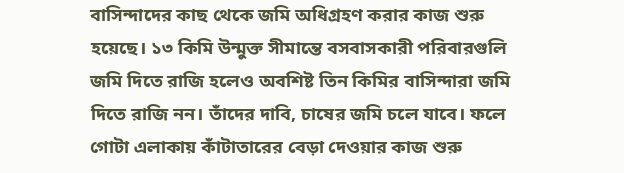বাসিন্দাদের কাছ থেকে জমি অধিগ্রহণ করার কাজ শুরু হয়েছে। ১৩ কিমি উন্মুক্ত সীমান্তে বসবাসকারী পরিবারগুলি জমি দিতে রাজি হলেও অবশিষ্ট তিন কিমির বাসিন্দারা জমি দিতে রাজি নন। তাঁদের দাবি, চাষের জমি চলে যাবে। ফলে গোটা এলাকায় কাঁটাতারের বেড়া দেওয়ার কাজ শুরু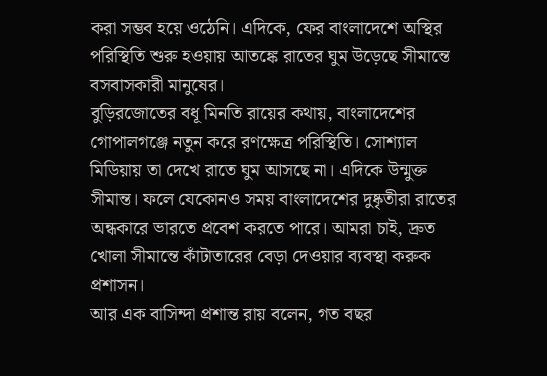করা সম্ভব হয়ে ওঠেনি। এদিকে, ফের বাংলাদেশে অস্থির পরিস্থিতি শুরু হওয়ায় আতঙ্কে রাতের ঘুম উড়েছে সীমান্তে বসবাসকারী মানুষের।
বুড়িরজোতের বধূ মিনতি রায়ের কথায়, বাংলাদেশের গোপালগঞ্জে নতুন করে রণক্ষেত্র পরিস্থিতি। সোশ্যাল মিডিয়ায় তা দেখে রাতে ঘুম আসছে না। এদিকে উন্মুক্ত সীমান্ত। ফলে যেকোনও সময় বাংলাদেশের দুষ্কৃতীরা রাতের অন্ধকারে ভারতে প্রবেশ করতে পারে। আমরা চাই, দ্রুত খোলা সীমান্তে কাঁটাতারের বেড়া দেওয়ার ব্যবস্থা করুক প্রশাসন।
আর এক বাসিন্দা প্রশান্ত রায় বলেন, গত বছর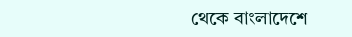থেকে বাংলাদেশে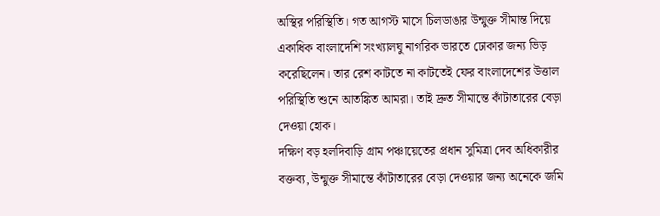অস্থির পরিস্থিতি। গত আগস্ট মাসে চিলডাঙার উন্মুক্ত সীমান্ত দিয়ে একাধিক বাংলাদেশি সংখ্যালঘু নাগরিক ভারতে ঢোকার জন্য ভিড় করেছিলেন। তার রেশ কাটতে না কাটতেই ফের বাংলাদেশের উত্তাল পরিস্থিতি শুনে আতঙ্কিত আমরা। তাই দ্রুত সীমান্তে কাঁটাতারের বেড়া দেওয়া হোক।
দক্ষিণ বড় হলদিবাড়ি গ্রাম পঞ্চায়েতের প্রধান সুমিত্রা দেব অধিকারীর বক্তব্য, উন্মুক্ত সীমান্তে কাঁটাতারের বেড়া দেওয়ার জন্য অনেকে জমি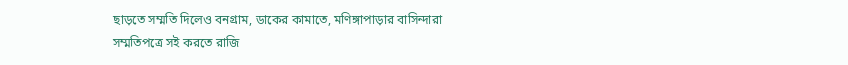ছাড়তে সম্মতি দিলেও বনগ্ৰাম, ডাকের কামাতে, মণিঙ্গাপাড়ার বাসিন্দারা সম্মতিপত্রে সই করতে রাজি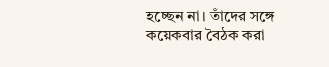হচ্ছেন না। তাঁদের সঙ্গে কয়েকবার বৈঠক করা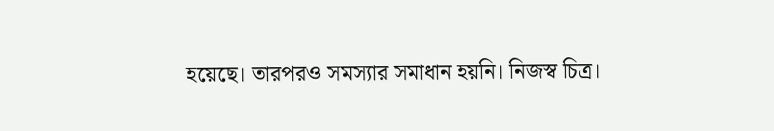হয়েছে। তারপরও সমস্যার সমাধান হয়নি। নিজস্ব চিত্র।